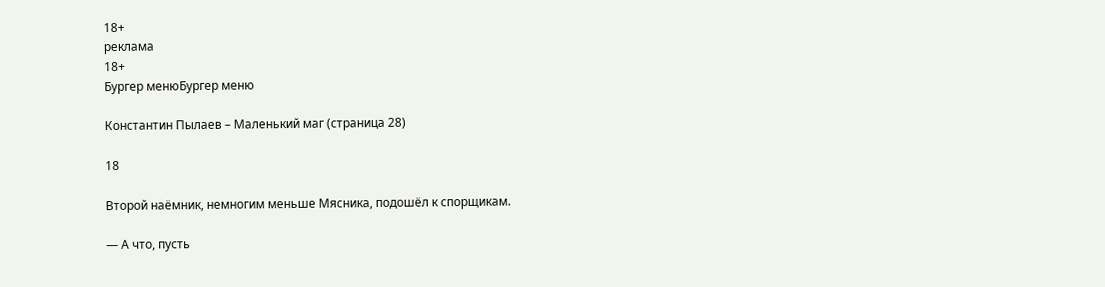18+
реклама
18+
Бургер менюБургер меню

Константин Пылаев – Маленький маг (страница 28)

18

Второй наёмник, немногим меньше Мясника, подошёл к спорщикам.

— А что, пусть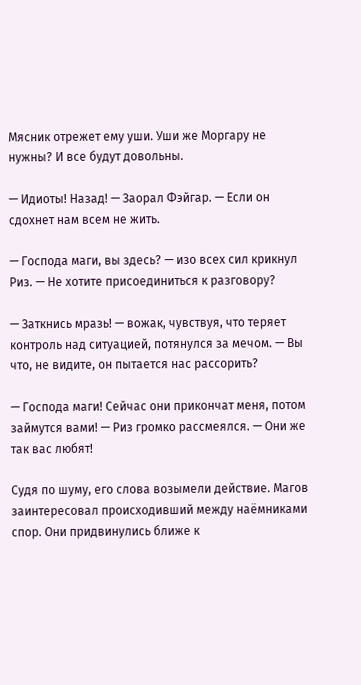Мясник отрежет ему уши. Уши же Моргару не нужны? И все будут довольны.

— Идиоты! Назад! — Заорал Фэйгар. — Если он сдохнет нам всем не жить.

— Господа маги, вы здесь? — изо всех сил крикнул Риз. — Не хотите присоединиться к разговору?

— Заткнись мразь! — вожак, чувствуя, что теряет контроль над ситуацией, потянулся за мечом. — Вы что, не видите, он пытается нас рассорить?

— Господа маги! Сейчас они прикончат меня, потом займутся вами! — Риз громко рассмеялся. — Они же так вас любят!

Судя по шуму, его слова возымели действие. Магов заинтересовал происходивший между наёмниками спор. Они придвинулись ближе к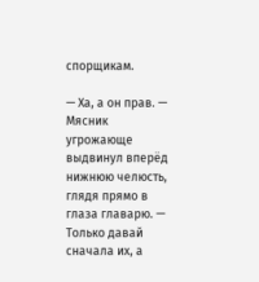спорщикам.

— Ха, а он прав. — Мясник угрожающе выдвинул вперёд нижнюю челюсть, глядя прямо в глаза главарю. — Только давай сначала их, а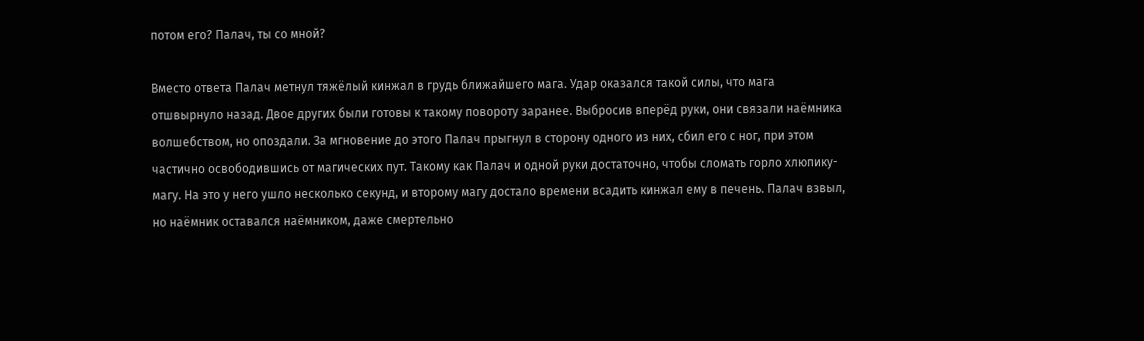потом его? Палач, ты со мной?

Вместо ответа Палач метнул тяжёлый кинжал в грудь ближайшего мага. Удар оказался такой силы, что мага отшвырнуло назад. Двое других были готовы к такому повороту заранее. Выбросив вперёд руки, они связали наёмника волшебством, но опоздали. За мгновение до этого Палач прыгнул в сторону одного из них, сбил его с ног, при этом частично освободившись от магических пут. Такому как Палач и одной руки достаточно, чтобы сломать горло хлюпику-магу. На это у него ушло несколько секунд, и второму магу достало времени всадить кинжал ему в печень. Палач взвыл, но наёмник оставался наёмником, даже смертельно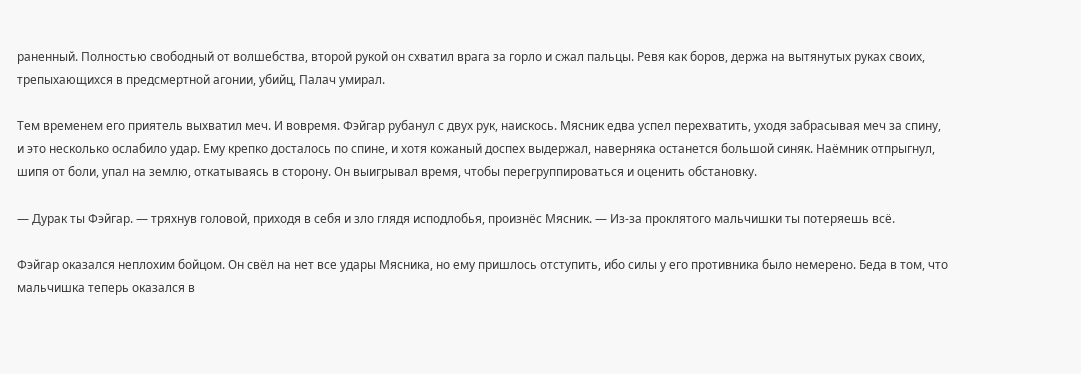раненный. Полностью свободный от волшебства, второй рукой он схватил врага за горло и сжал пальцы. Ревя как боров, держа на вытянутых руках своих, трепыхающихся в предсмертной агонии, убийц, Палач умирал.

Тем временем его приятель выхватил меч. И вовремя. Фэйгар рубанул с двух рук, наискось. Мясник едва успел перехватить, уходя забрасывая меч за спину, и это несколько ослабило удар. Ему крепко досталось по спине, и хотя кожаный доспех выдержал, наверняка останется большой синяк. Наёмник отпрыгнул, шипя от боли, упал на землю, откатываясь в сторону. Он выигрывал время, чтобы перегруппироваться и оценить обстановку.

— Дурак ты Фэйгар. — тряхнув головой, приходя в себя и зло глядя исподлобья, произнёс Мясник. — Из-за проклятого мальчишки ты потеряешь всё.

Фэйгар оказался неплохим бойцом. Он свёл на нет все удары Мясника, но ему пришлось отступить, ибо силы у его противника было немерено. Беда в том, что мальчишка теперь оказался в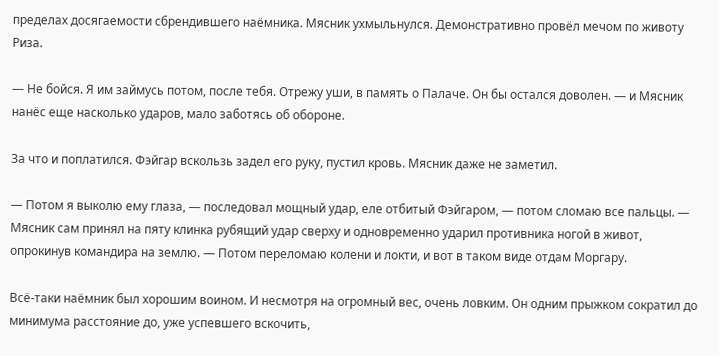пределах досягаемости сбрендившего наёмника. Мясник ухмыльнулся. Демонстративно провёл мечом по животу Риза.

— Не бойся. Я им займусь потом, после тебя. Отрежу уши, в память о Палаче. Он бы остался доволен. — и Мясник нанёс еще насколько ударов, мало заботясь об обороне.

За что и поплатился. Фэйгар вскользь задел его руку, пустил кровь. Мясник даже не заметил.

— Потом я выколю ему глаза, — последовал мощный удар, еле отбитый Фэйгаром, — потом сломаю все пальцы. — Мясник сам принял на пяту клинка рубящий удар сверху и одновременно ударил противника ногой в живот, опрокинув командира на землю. — Потом переломаю колени и локти, и вот в таком виде отдам Моргару.

Всё-таки наёмник был хорошим воином. И несмотря на огромный вес, очень ловким. Он одним прыжком сократил до минимума расстояние до, уже успевшего вскочить,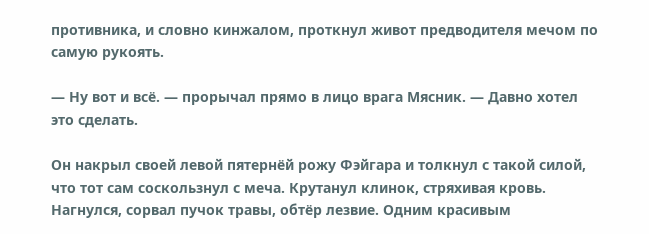противника, и словно кинжалом, проткнул живот предводителя мечом по самую рукоять.

— Ну вот и всё. — прорычал прямо в лицо врага Мясник. — Давно хотел это сделать.

Он накрыл своей левой пятернёй рожу Фэйгара и толкнул с такой силой, что тот сам соскользнул с меча. Крутанул клинок, стряхивая кровь. Нагнулся, сорвал пучок травы, обтёр лезвие. Одним красивым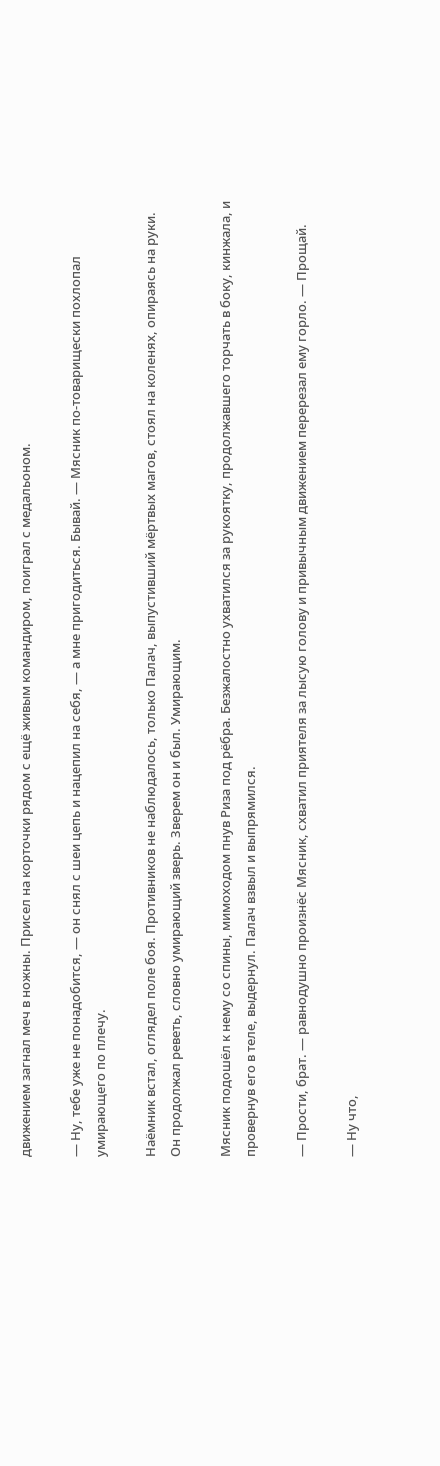движением загнал меч в ножны. Присел на корточки рядом с ещё живым командиром, поиграл с медальоном.

— Ну, тебе уже не понадобится, — он снял с шеи цепь и нацепил на себя, — а мне пригодиться. Бывай. — Мясник по-товарищески похлопал умирающего по плечу.

Наёмник встал, оглядел поле боя. Противников не наблюдалось, только Палач, выпустивший мёртвых магов, стоял на коленях, опираясь на руки. Он продолжал реветь, словно умирающий зверь. Зверем он и был. Умирающим.

Мясник подошёл к нему со спины, мимоходом пнув Риза под рёбра. Безжалостно ухватился за рукоятку, продолжавшего торчать в боку, кинжала, и провернув его в теле, выдернул. Палач взвыл и выпрямился.

— Прости, брат. — равнодушно произнёс Мясник, схватил приятеля за лысую голову и привычным движением перерезал ему горло. — Прощай.

— Ну что,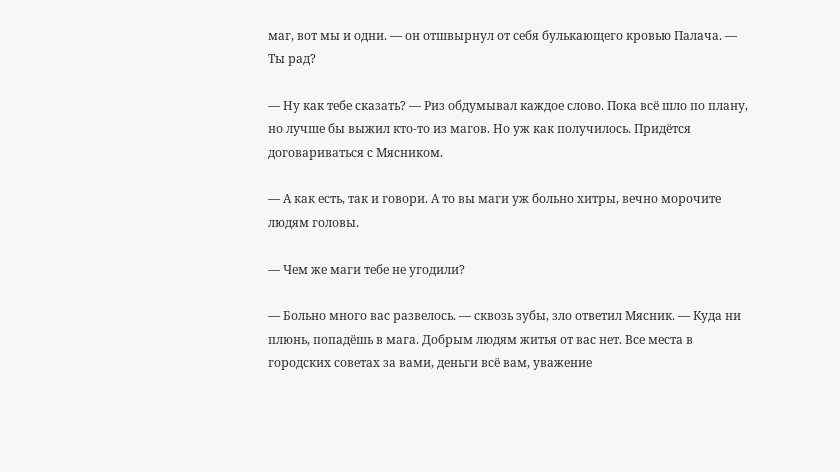маг, вот мы и одни. — он отшвырнул от себя булькающего кровью Палача. — Ты рад?

— Ну как тебе сказать? — Риз обдумывал каждое слово. Пока всё шло по плану, но лучше бы выжил кто-то из магов. Но уж как получилось. Придётся договариваться с Мясником.

— А как есть, так и говори. А то вы маги уж больно хитры, вечно морочите людям головы.

— Чем же маги тебе не угодили?

— Больно много вас развелось. — сквозь зубы, зло ответил Мясник. — Куда ни плюнь, попадёшь в мага. Добрым людям житья от вас нет. Все места в городских советах за вами, деньги всё вам, уважение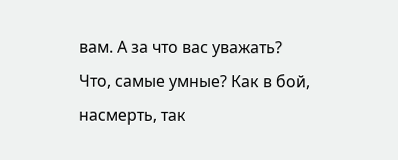вам. А за что вас уважать? Что, самые умные? Как в бой, насмерть, так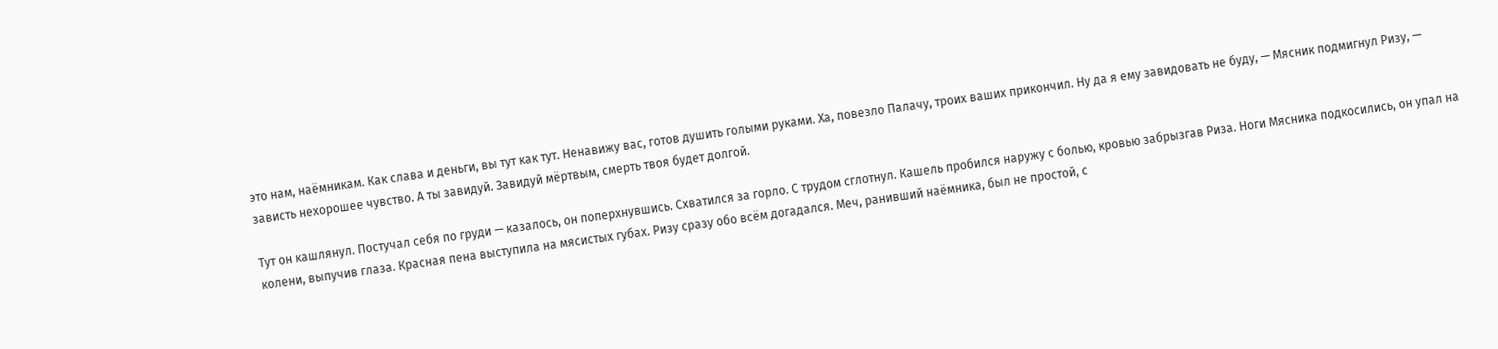это нам, наёмникам. Как слава и деньги, вы тут как тут. Ненавижу вас, готов душить голыми руками. Ха, повезло Палачу, троих ваших прикончил. Ну да я ему завидовать не буду, — Мясник подмигнул Ризу, — зависть нехорошее чувство. А ты завидуй. Завидуй мёртвым, смерть твоя будет долгой.

Тут он кашлянул. Постучал себя по груди — казалось, он поперхнувшись. Схватился за горло. С трудом сглотнул. Кашель пробился наружу с болью, кровью забрызгав Риза. Ноги Мясника подкосились, он упал на колени, выпучив глаза. Красная пена выступила на мясистых губах. Ризу сразу обо всём догадался. Меч, ранивший наёмника, был не простой, с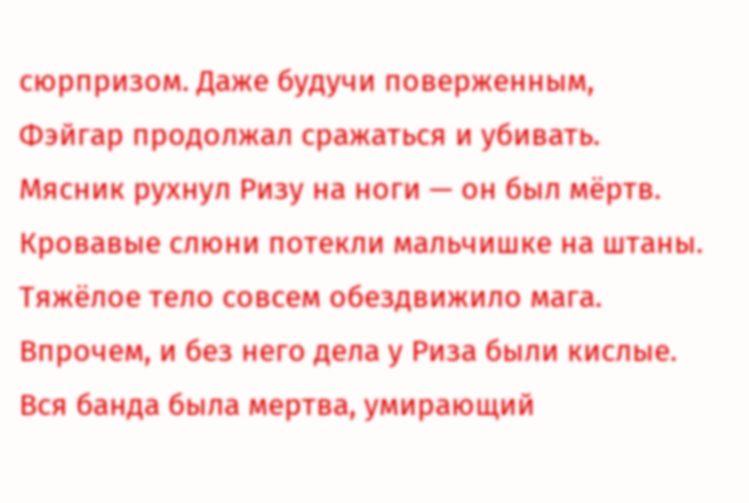сюрпризом. Даже будучи поверженным, Фэйгар продолжал сражаться и убивать. Мясник рухнул Ризу на ноги — он был мёртв. Кровавые слюни потекли мальчишке на штаны. Тяжёлое тело совсем обездвижило мага. Впрочем, и без него дела у Риза были кислые. Вся банда была мертва, умирающий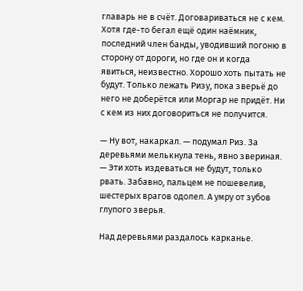главарь не в счёт. Договариваться не с кем. Хотя где-то бегал ещё один наёмник, последний член банды, уводивший погоню в сторону от дороги, но где он и когда явиться, неизвестно. Хорошо хоть пытать не будут. Только лежать Ризу, пока зверьё до него не доберётся или Моргар не придёт. Ни с кем из них договориться не получится.

— Ну вот, накаркал. — подумал Риз. За деревьями мелькнула тень, явно звериная. — Эти хоть издеваться не будут, только рвать. Забавно, пальцем не пошевелив, шестерых врагов одолел. А умру от зубов глупого зверья.

Над деревьями раздалось карканье.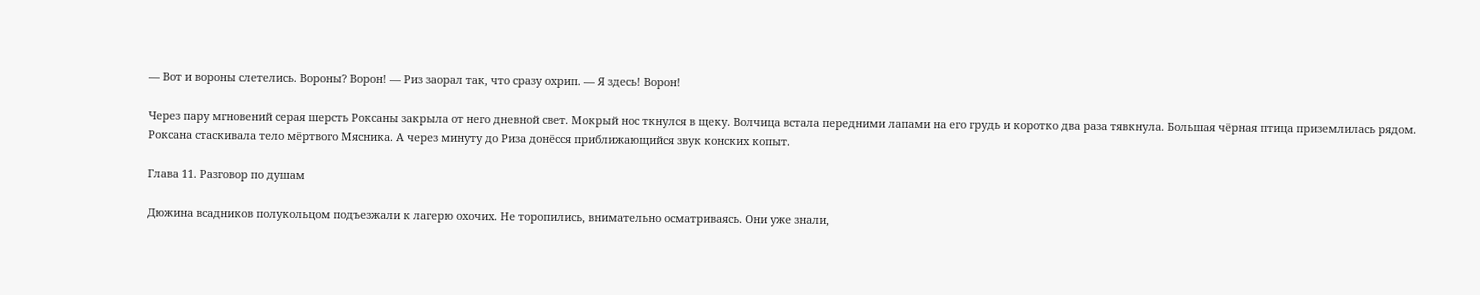— Вот и вороны слетелись. Вороны? Ворон! — Риз заорал так, что сразу охрип. — Я здесь! Ворон!

Через пару мгновений серая шерсть Роксаны закрыла от него дневной свет. Мокрый нос ткнулся в щеку. Волчица встала передними лапами на его грудь и коротко два раза тявкнула. Большая чёрная птица приземлилась рядом. Роксана стаскивала тело мёртвого Мясника. А через минуту до Риза донёсся приближающийся звук конских копыт.

Глава 11. Разговор по душам

Дюжина всадников полукольцом подъезжали к лагерю охочих. Не торопились, внимательно осматриваясь. Они уже знали,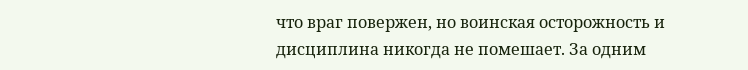что враг повержен, но воинская осторожность и дисциплина никогда не помешает. За одним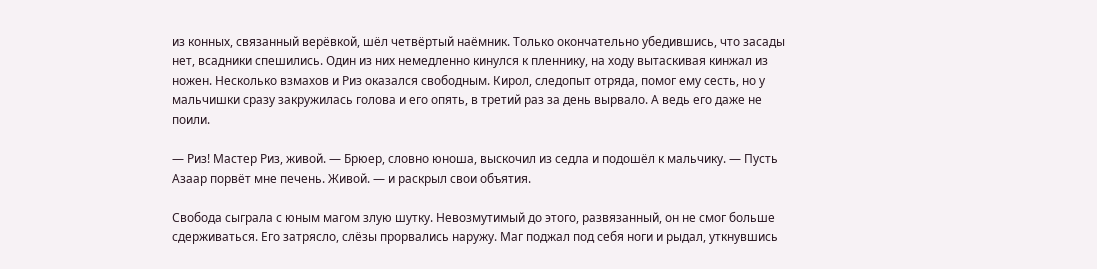из конных, связанный верёвкой, шёл четвёртый наёмник. Только окончательно убедившись, что засады нет, всадники спешились. Один из них немедленно кинулся к пленнику, на ходу вытаскивая кинжал из ножен. Несколько взмахов и Риз оказался свободным. Кирол, следопыт отряда, помог ему сесть, но у мальчишки сразу закружилась голова и его опять, в третий раз за день вырвало. А ведь его даже не поили.

— Риз! Мастер Риз, живой. — Брюер, словно юноша, выскочил из седла и подошёл к мальчику. — Пусть Азаар порвёт мне печень. Живой. — и раскрыл свои объятия.

Свобода сыграла с юным магом злую шутку. Невозмутимый до этого, развязанный, он не смог больше сдерживаться. Его затрясло, слёзы прорвались наружу. Маг поджал под себя ноги и рыдал, уткнувшись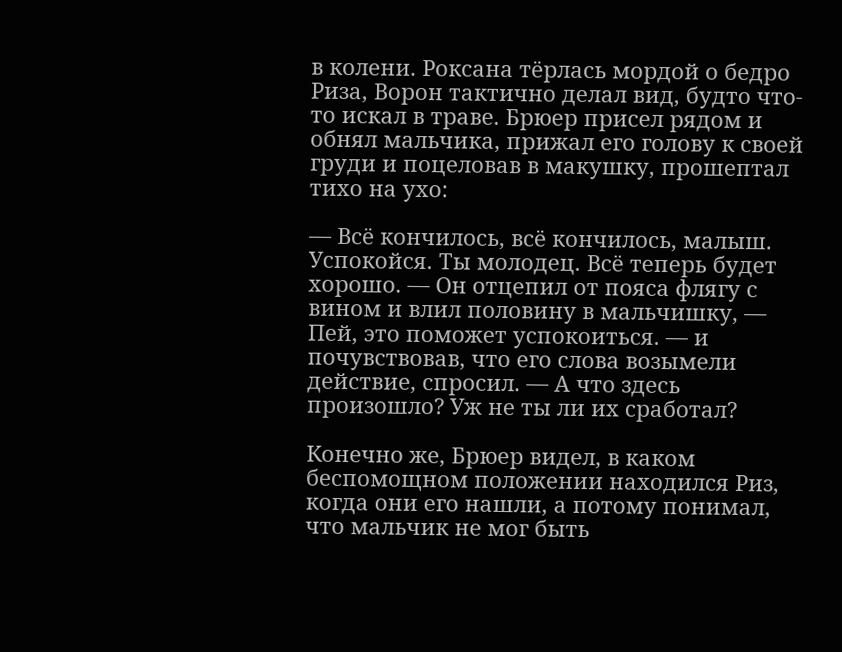в колени. Роксана тёрлась мордой о бедро Риза, Ворон тактично делал вид, будто что-то искал в траве. Брюер присел рядом и обнял мальчика, прижал его голову к своей груди и поцеловав в макушку, прошептал тихо на ухо:

— Всё кончилось, всё кончилось, малыш. Успокойся. Ты молодец. Всё теперь будет хорошо. — Он отцепил от пояса флягу с вином и влил половину в мальчишку, — Пей, это поможет успокоиться. — и почувствовав, что его слова возымели действие, спросил. — А что здесь произошло? Уж не ты ли их сработал?

Конечно же, Брюер видел, в каком беспомощном положении находился Риз, когда они его нашли, а потому понимал, что мальчик не мог быть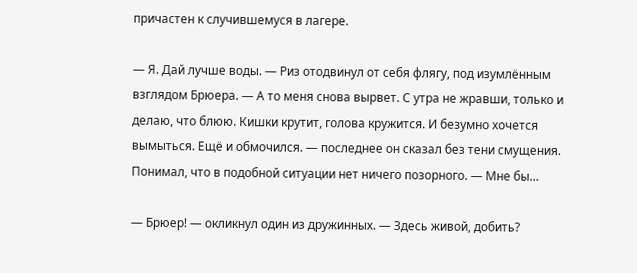причастен к случившемуся в лагере.

— Я. Дай лучше воды. — Риз отодвинул от себя флягу, под изумлённым взглядом Брюера. — А то меня снова вырвет. С утра не жравши, только и делаю, что блюю. Кишки крутит, голова кружится. И безумно хочется вымыться. Ещё и обмочился. — последнее он сказал без тени смущения. Понимал, что в подобной ситуации нет ничего позорного. — Мне бы…

— Брюер! — окликнул один из дружинных. — Здесь живой, добить?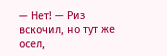— Нет! — Риз вскочил, но тут же осел,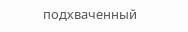подхваченный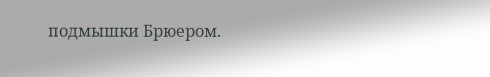подмышки Брюером.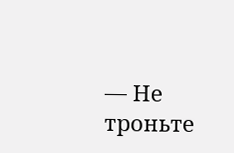— Не троньте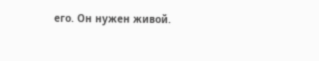его. Он нужен живой.